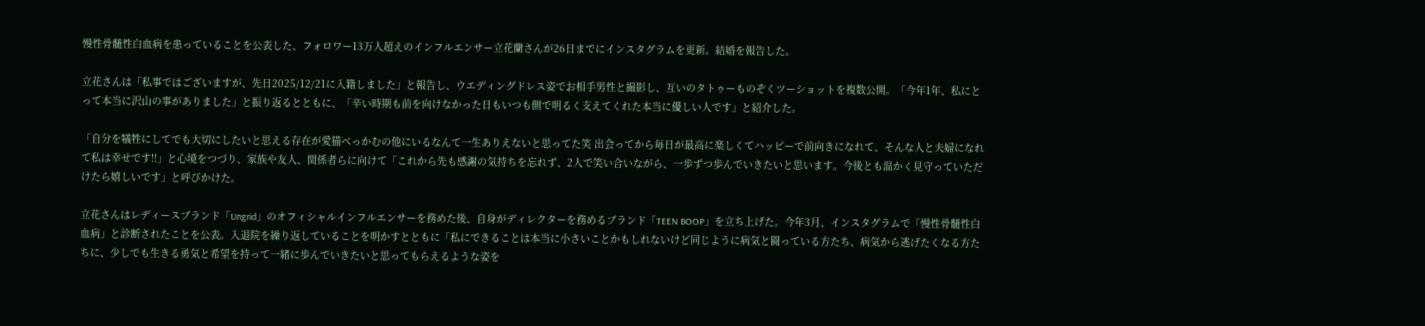慢性骨髄性白血病を患っていることを公表した、フォロワー13万人超えのインフルエンサー立花蘭さんが26日までにインスタグラムを更新。結婚を報告した。

立花さんは「私事ではございますが、先日2025/12/21に入籍しました」と報告し、ウエディングドレス姿でお相手男性と撮影し、互いのタトゥーものぞくツーショットを複数公開。「今年1年、私にとって本当に沢山の事がありました」と振り返るとともに、「辛い時期も前を向けなかった日もいつも側で明るく支えてくれた本当に優しい人です」と紹介した。

「自分を犠牲にしてでも大切にしたいと思える存在が愛猫べっかむの他にいるなんて一生ありえないと思ってた笑 出会ってから毎日が最高に楽しくてハッピーで前向きになれて、そんな人と夫婦になれて私は幸せです!!」と心境をつづり、家族や友人、関係者らに向けて「これから先も感謝の気持ちを忘れず、2人で笑い合いながら、一歩ずつ歩んでいきたいと思います。今後とも温かく見守っていただけたら嬉しいです」と呼びかけた。

立花さんはレディースブランド「Ungrid」のオフィシャルインフルエンサーを務めた後、自身がディレクターを務めるブランド「TEEN BOOP」を立ち上げた。今年3月、インスタグラムで「慢性骨髄性白血病」と診断されたことを公表。入退院を繰り返していることを明かすとともに「私にできることは本当に小さいことかもしれないけど同じように病気と闘っている方たち、病気から逃げたくなる方たちに、少しでも生きる勇気と希望を持って一緒に歩んでいきたいと思ってもらえるような姿を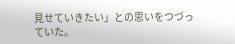見せていきたい」との思いをつづっていた。